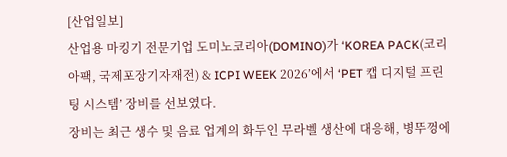[산업일보]
산업용 마킹기 전문기업 도미노코리아(DOMINO)가 ‘KOREA PACK(코리아팩, 국제포장기자재전) & ICPI WEEK 2026’에서 ‘PET 캡 디지털 프린팅 시스템’ 장비를 선보였다.
장비는 최근 생수 및 음료 업계의 화두인 무라벨 생산에 대응해, 병뚜껑에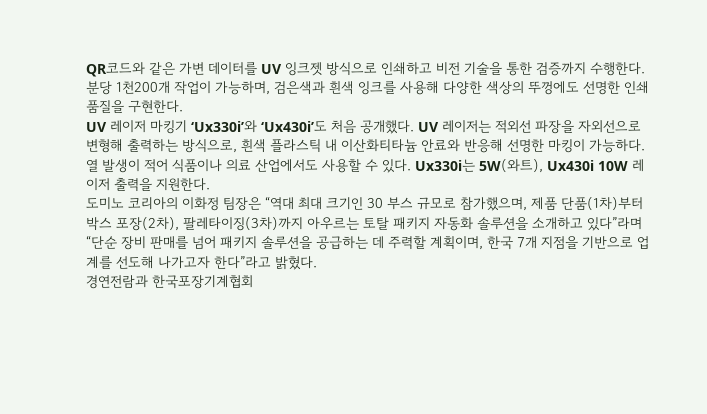QR코드와 같은 가변 데이터를 UV 잉크젯 방식으로 인쇄하고 비전 기술을 통한 검증까지 수행한다. 분당 1천200개 작업이 가능하며, 검은색과 흰색 잉크를 사용해 다양한 색상의 뚜껑에도 선명한 인쇄 품질을 구현한다.
UV 레이저 마킹기 ‘Ux330i’와 ‘Ux430i’도 처음 공개했다. UV 레이저는 적외선 파장을 자외선으로 변형해 출력하는 방식으로, 흰색 플라스틱 내 이산화티타늄 안료와 반응해 선명한 마킹이 가능하다. 열 발생이 적어 식품이나 의료 산업에서도 사용할 수 있다. Ux330i는 5W(와트), Ux430i 10W 레이저 출력을 지원한다.
도미노 코리아의 이화정 팀장은 “역대 최대 크기인 30 부스 규모로 참가했으며, 제품 단품(1차)부터 박스 포장(2차), 팔레타이징(3차)까지 아우르는 토탈 패키지 자동화 솔루션을 소개하고 있다”라며 “단순 장비 판매를 넘어 패키지 솔루션을 공급하는 데 주력할 계획이며, 한국 7개 지점을 기반으로 업계를 선도해 나가고자 한다”라고 밝혔다.
경연전람과 한국포장기계협회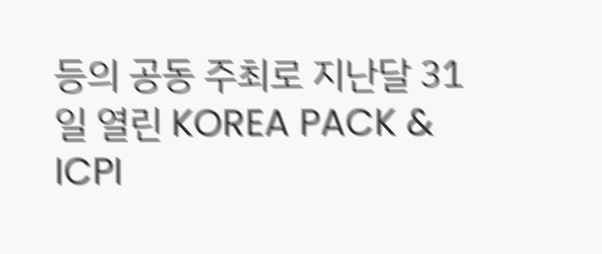등의 공동 주최로 지난달 31일 열린 KOREA PACK & ICPI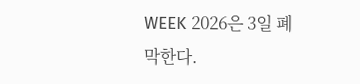WEEK 2026은 3일 폐막한다.